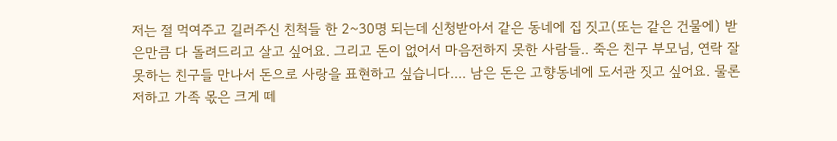저는 절 먹여주고 길러주신 친척들 한 2~30명 되는데 신청받아서 같은 동네에 집 짓고(또는 같은 건물에) 받은만큼 다 돌려드리고 살고 싶어요. 그리고 돈이 없어서 마음전하지 못한 사람들.. 죽은 친구 부모님, 연락 잘 못하는 친구들 만나서 돈으로 사랑을 표현하고 싶습니다.... 남은 돈은 고향동네에 도서관 짓고 싶어요. 물론 저하고 가족 몫은 크게 떼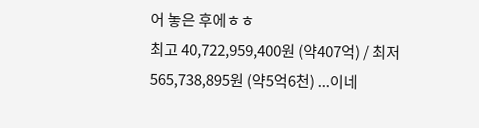어 놓은 후에ㅎㅎ
최고 40,722,959,400원 (약407억) / 최저 565,738,895원 (약5억6천) ...이네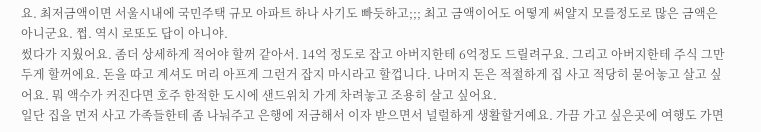요. 최저금액이면 서울시내에 국민주택 규모 아파트 하나 사기도 빠듯하고;;; 최고 금액이어도 어떻게 써얄지 모를정도로 많은 금액은 아니군요. 쩝. 역시 로또도 답이 아니야.
썼다가 지웠어요. 좀더 상세하게 적어야 할꺼 같아서. 14억 정도로 잡고 아버지한테 6억정도 드릴려구요. 그리고 아버지한테 주식 그만 두게 할꺼에요. 돈을 따고 계셔도 머리 아프게 그런거 잡지 마시라고 할껍니다. 나머지 돈은 적절하게 집 사고 적당히 묻어놓고 살고 싶어요. 뭐 액수가 커진다면 호주 한적한 도시에 샌드위치 가게 차려놓고 조용히 살고 싶어요.
일단 집을 먼저 사고 가족들한테 좀 나눠주고 은행에 저금해서 이자 받으면서 널럴하게 생활할거예요. 가끔 가고 싶은곳에 여행도 가면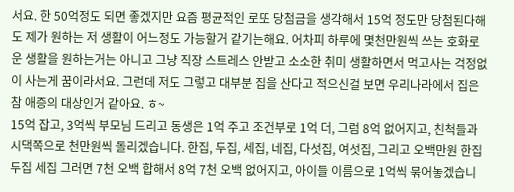서요. 한 50억정도 되면 좋겠지만 요즘 평균적인 로또 당첨금을 생각해서 15억 정도만 당첨된다해도 제가 원하는 저 생활이 어느정도 가능할거 같기는해요. 어차피 하루에 몇천만원씩 쓰는 호화로운 생활을 원하는거는 아니고 그냥 직장 스트레스 안받고 소소한 취미 생활하면서 먹고사는 걱정없이 사는게 꿈이라서요. 그런데 저도 그렇고 대부분 집을 산다고 적으신걸 보면 우리나라에서 집은 참 애증의 대상인거 같아요. ㅎ~
15억 잡고, 3억씩 부모님 드리고 동생은 1억 주고 조건부로 1억 더, 그럼 8억 없어지고, 친척들과 시댁쪽으로 천만원씩 돌리겠습니다. 한집, 두집, 세집, 네집, 다섯집, 여섯집, 그리고 오백만원 한집 두집 세집 그러면 7천 오백 합해서 8억 7천 오백 없어지고, 아이들 이름으로 1억씩 묶어놓겠습니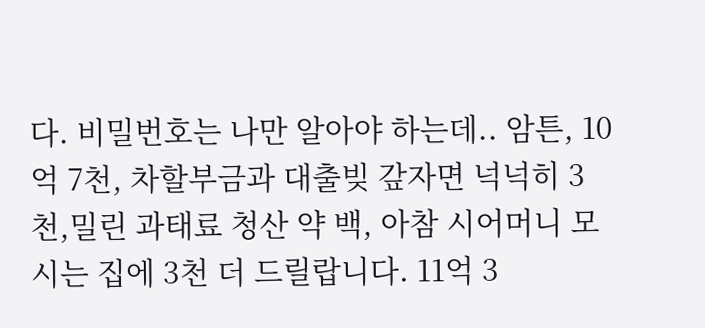다. 비밀번호는 나만 알아야 하는데.. 암튼, 10억 7천, 차할부금과 대출빚 갚자면 넉넉히 3천,밀린 과태료 청산 약 백, 아참 시어머니 모시는 집에 3천 더 드릴랍니다. 11억 3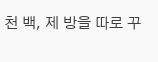천 백, 제 방을 따로 꾸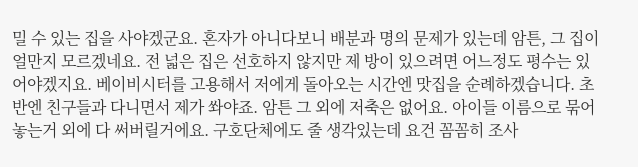밀 수 있는 집을 사야겠군요. 혼자가 아니다보니 배분과 명의 문제가 있는데 암튼, 그 집이 얼만지 모르겠네요. 전 넓은 집은 선호하지 않지만 제 방이 있으려면 어느정도 평수는 있어야겠지요. 베이비시터를 고용해서 저에게 돌아오는 시간엔 맛집을 순례하겠습니다. 초반엔 친구들과 다니면서 제가 쏴야죠. 암튼 그 외에 저축은 없어요. 아이들 이름으로 묶어놓는거 외에 다 써버릴거에요. 구호단체에도 줄 생각있는데 요건 꼼꼼히 조사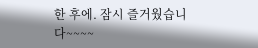한 후에. 잠시 즐거웠습니다~~~~